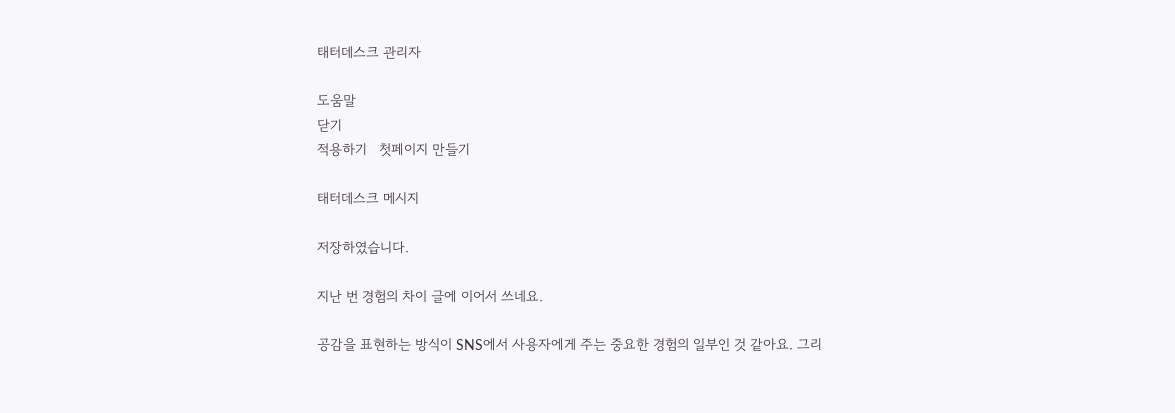태터데스크 관리자

도움말
닫기
적용하기   첫페이지 만들기

태터데스크 메시지

저장하였습니다.

지난 번 경험의 차이 글에 이어서 쓰네요.

공감을 표현하는 방식이 SNS에서 사용자에게 주는 중요한 경험의 일부인 것 같아요. 그리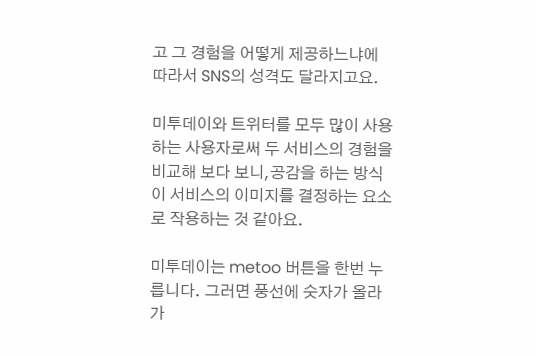고 그 경험을 어떻게 제공하느냐에 따라서 SNS의 성격도 달라지고요.

미투데이와 트위터를 모두 많이 사용하는 사용자로써 두 서비스의 경험을 비교해 보다 보니,공감을 하는 방식이 서비스의 이미지를 결정하는 요소로 작용하는 것 같아요.

미투데이는 metoo 버튼을 한번 누릅니다. 그러면 풍선에 숫자가 올라가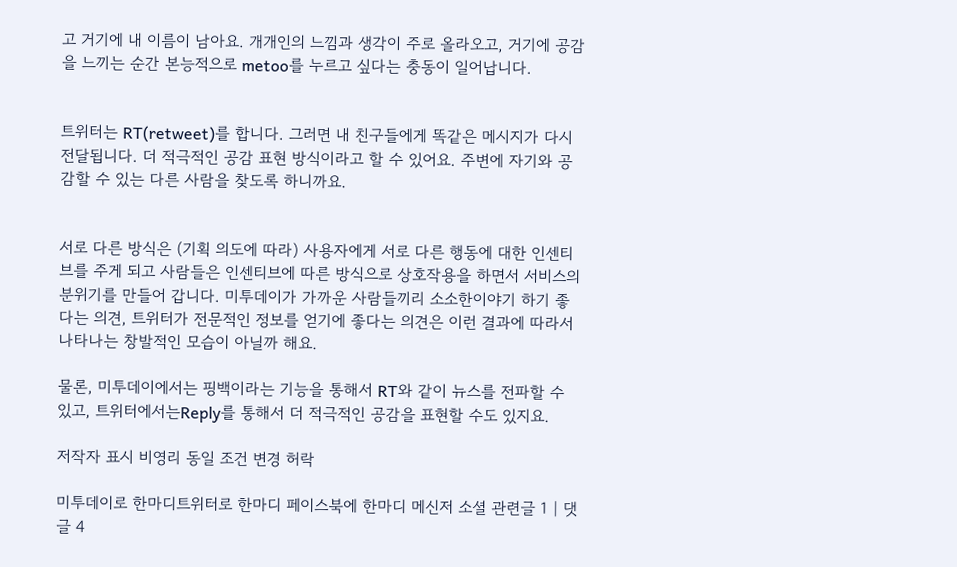고 거기에 내 이름이 남아요. 개개인의 느낌과 생각이 주로 올라오고, 거기에 공감을 느끼는 순간 본능적으로 metoo를 누르고 싶다는 충동이 일어납니다.


트위터는 RT(retweet)를 합니다. 그러면 내 친구들에게 똑같은 메시지가 다시 전달됩니다. 더 적극적인 공감 표현 방식이라고 할 수 있어요. 주변에 자기와 공감할 수 있는 다른 사람을 찾도록 하니까요.


서로 다른 방식은 (기획 의도에 따라) 사용자에게 서로 다른 행동에 대한 인센티브를 주게 되고 사람들은 인센티브에 따른 방식으로 상호작용을 하면서 서비스의 분위기를 만들어 갑니다. 미투데이가 가까운 사람들끼리 소소한이야기 하기 좋다는 의견, 트위터가 전문적인 정보를 얻기에 좋다는 의견은 이런 결과에 따라서 나타나는 창발적인 모습이 아닐까 해요.

물론, 미투데이에서는 핑백이라는 기능을 통해서 RT와 같이 뉴스를 전파할 수 있고, 트위터에서는Reply를 통해서 더 적극적인 공감을 표현할 수도 있지요.

저작자 표시 비영리 동일 조건 변경 허락

미투데이로 한마디트위터로 한마디 페이스북에 한마디 메신저 소셜 관련글 1 | 댓글 4